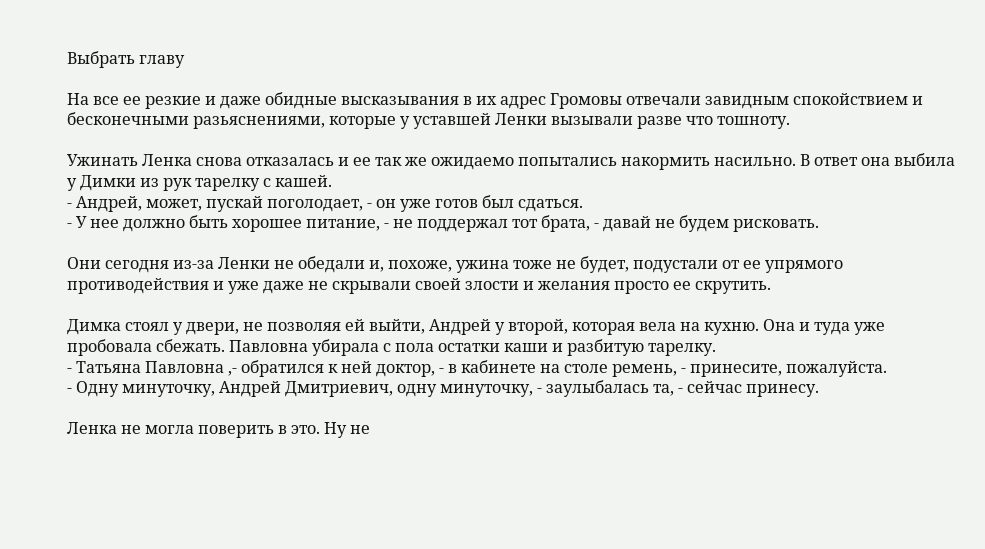Выбрать главу

На все ее резкие и даже обидные высказывания в их адрес Громовы отвечали завидным спокойствием и бесконечными разьяснениями, которые у уставшей Ленки вызывали разве что тошноту.

Ужинать Ленка снова отказалась и ее так же ожидаемо попытались накормить насильно. В ответ она выбила у Димки из рук тарелку с кашей.
- Андрей, может, пускай поголодает, - он уже готов был сдаться.
- У нее должно быть хорошее питание, - не поддержал тот брата, - давай не будем рисковать.

Они сегодня из-за Ленки не обедали и, похоже, ужина тоже не будет, подустали от ее упрямого противодействия и уже даже не скрывали своей злости и желания просто ее скрутить.

Димка стоял у двери, не позволяя ей выйти, Андрей у второй, которая вела на кухню. Она и туда уже пробовала сбежать. Павловна убирала с пола остатки каши и разбитую тарелку.
- Татьяна Павловна ,- обратился к ней доктор, - в кабинете на столе ремень, - принесите, пожалуйста.
- Одну минуточку, Андрей Дмитриевич, одну минуточку, - заулыбалась та, - сейчас принесу.

Ленка не могла поверить в это. Ну не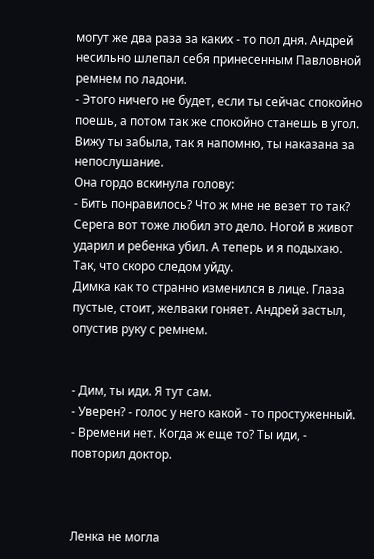могут же два раза за каких - то пол дня. Андрей несильно шлепал себя принесенным Павловной ремнем по ладони.
- Этого ничего не будет, если ты сейчас спокойно поешь, а потом так же спокойно станешь в угол. Вижу ты забыла, так я напомню, ты наказана за непослушание.
Она гордо вскинула голову:
- Бить понравилось? Что ж мне не везет то так? Серега вот тоже любил это дело. Ногой в живот ударил и ребенка убил. А теперь и я подыхаю. Так, что скоро следом уйду.
Димка как то странно изменился в лице. Глаза пустые, стоит, желваки гоняет. Андрей застыл, опустив руку с ремнем.


- Дим, ты иди. Я тут сам.
- Уверен? - голос у него какой - то простуженный.
- Времени нет. Когда ж еще то? Ты иди, - повторил доктор.



Ленка не могла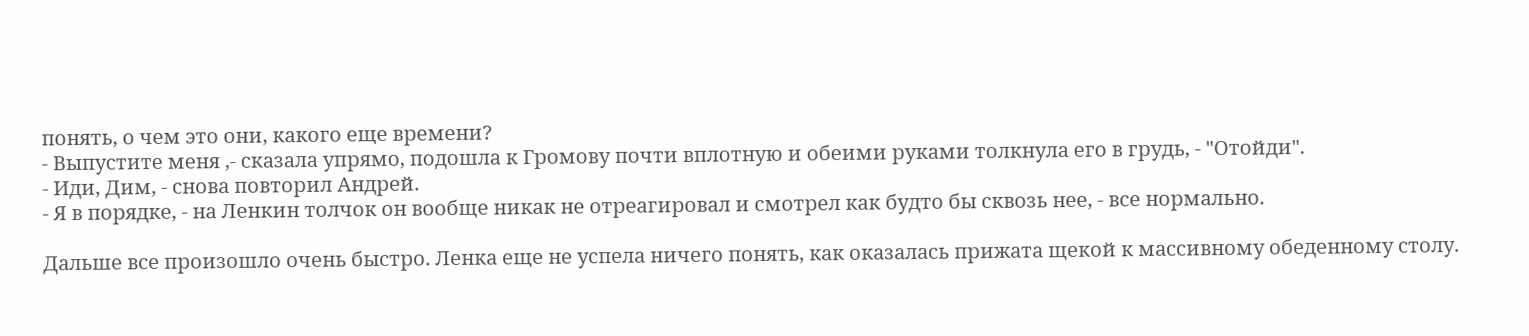понять, о чем это они, какого еще времени?
- Выпустите меня ,- сказала упрямо, подошла к Громову почти вплотную и обеими руками толкнула его в грудь, - "Отойди".
- Иди, Дим, - снова повторил Андрей.
- Я в порядке, - на Ленкин толчок он вообще никак не отреагировал и смотрел как будто бы сквозь нее, - все нормально.

Дальше все произошло очень быстро. Ленка еще не успела ничего понять, как оказалась прижата щекой к массивному обеденному столу.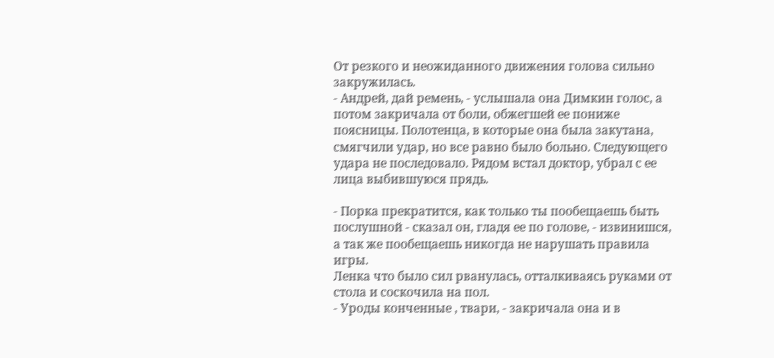От резкого и неожиданного движения голова сильно закружилась.
- Андрей, дай ремень, - услышала она Димкин голос, а потом закричала от боли, обжегшей ее пониже поясницы. Полотенца, в которые она была закутана, смягчили удар, но все равно было больно. Следующего удара не последовало. Рядом встал доктор, убрал с ее лица выбившуюся прядь.

- Порка прекратится, как только ты пообещаешь быть послушной - сказал он, гладя ее по голове, - извинишся, а так же пообещаешь никогда не нарушать правила игры.
Ленка что было сил рванулась, отталкиваясь руками от стола и соскочила на пол.
- Уроды конченные , твари, - закричала она и в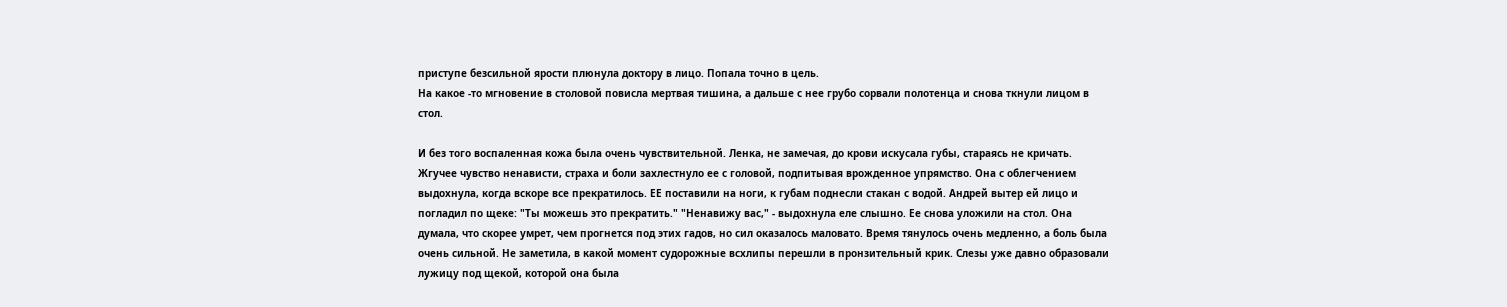приступе безсильной ярости плюнула доктору в лицо. Попала точно в цель.
На какое -то мгновение в столовой повисла мертвая тишина, а дальше с нее грубо сорвали полотенца и снова ткнули лицом в стол.

И без того воспаленная кожа была очень чувствительной. Ленка, не замечая, до крови искусала губы, стараясь не кричать. Жгучее чувство ненависти, страха и боли захлестнуло ее с головой, подпитывая врожденное упрямство. Она с облегчением выдохнула, когда вскоре все прекратилось. ЕЕ поставили на ноги, к губам поднесли стакан с водой. Андрей вытер ей лицо и погладил по щеке: "Ты можешь это прекратить." "Ненавижу вас," - выдохнула еле слышно. Ее снова уложили на стол. Она думала, что скорее умрет, чем прогнется под этих гадов, но сил оказалось маловато. Время тянулось очень медленно, а боль была очень сильной. Не заметила, в какой момент судорожные всхлипы перешли в пронзительный крик. Слезы уже давно образовали лужицу под щекой, которой она была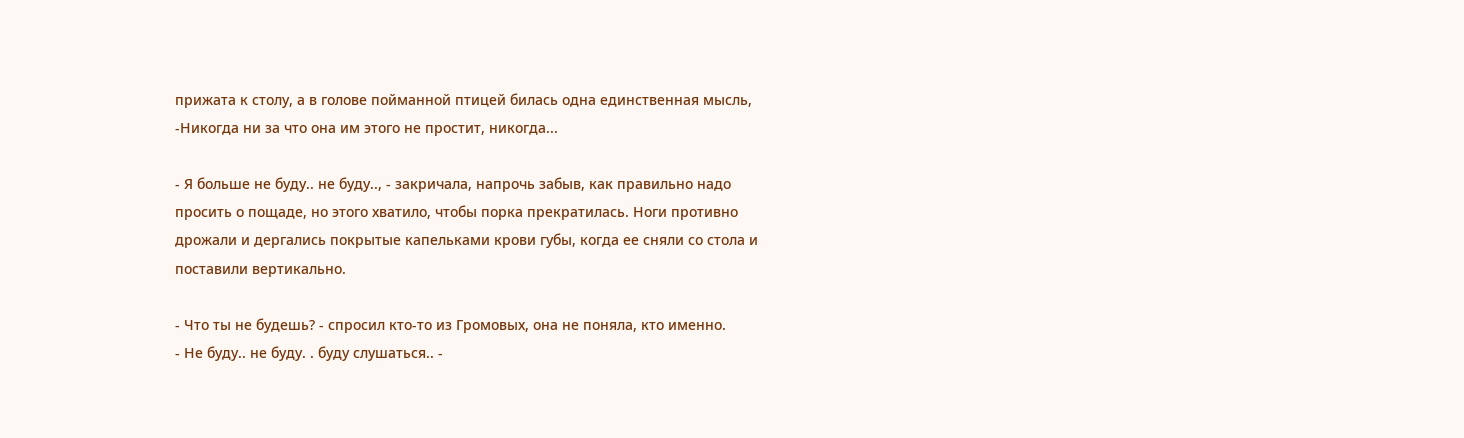прижата к столу, а в голове пойманной птицей билась одна единственная мысль,
-Никогда ни за что она им этого не простит, никогда...

- Я больше не буду.. не буду.., - закричала, напрочь забыв, как правильно надо просить о пощаде, но этого хватило, чтобы порка прекратилась. Ноги противно дрожали и дергались покрытые капельками крови губы, когда ее сняли со стола и поставили вертикально.

- Что ты не будешь? - спросил кто-то из Громовых, она не поняла, кто именно.
- Не буду.. не буду. . буду слушаться.. -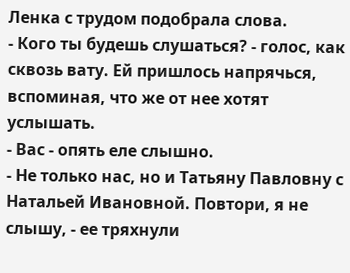Ленка с трудом подобрала слова.
- Кого ты будешь слушаться? - голос, как сквозь вату. Ей пришлось напрячься, вспоминая, что же от нее хотят услышать.
- Вас - опять еле слышно.
- Не только нас, но и Татьяну Павловну с Натальей Ивановной. Повтори, я не слышу, - ее тряхнули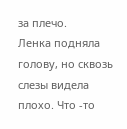за плечо.
Ленка подняла голову, но сквозь слезы видела плохо. Что -то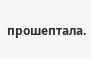прошептала.